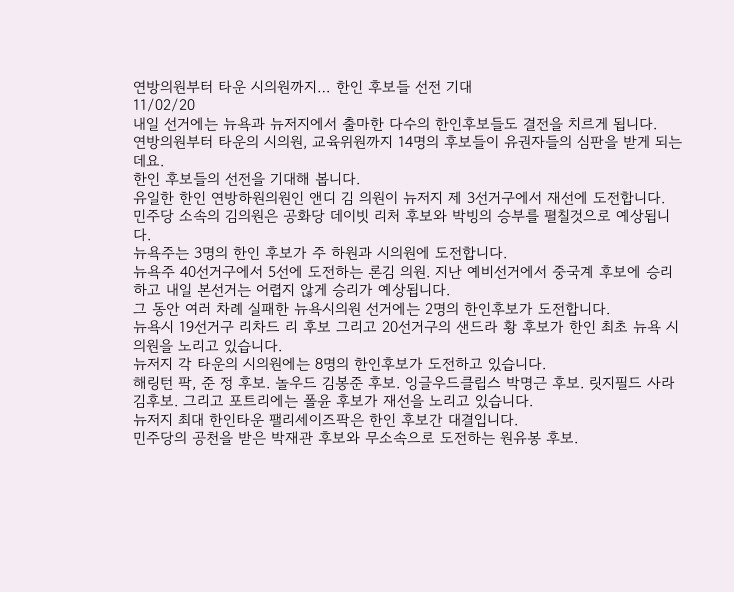연방의원부터 타운 시의원까지… 한인 후보들 선전 기대
11/02/20
내일 선거에는 뉴욕과 뉴저지에서 출마한 다수의 한인후보들도 결전을 치르게 됩니다.
연방의원부터 타운의 시의원, 교육위원까지 14명의 후보들이 유권자들의 심판을 받게 되는데요.
한인 후보들의 선전을 기대해 봅니다.
유일한 한인 연방하원의원인 앤디 김 의원이 뉴저지 제 3선거구에서 재선에 도전합니다.
민주당 소속의 김의원은 공화당 데이빗 리처 후보와 박빙의 승부를 펼칠것으로 예상됩니다.
뉴욕주는 3명의 한인 후보가 주 하원과 시의원에 도전합니다.
뉴욕주 40선거구에서 5선에 도전하는 론김 의원. 지난 예비선거에서 중국계 후보에 승리하고 내일 본선거는 어렵지 않게 승리가 예상됩니다.
그 동안 여러 차례 실패한 뉴욕시의원 선거에는 2명의 한인후보가 도전합니다.
뉴욕시 19선거구 리차드 리 후보 그리고 20선거구의 샌드라 황 후보가 한인 최초 뉴욕 시의원을 노리고 있습니다.
뉴저지 각 타운의 시의원에는 8명의 한인후보가 도전하고 있습니다.
해링턴 팍, 준 정 후보. 놀우드 김봉준 후보. 잉글우드클립스 박명근 후보. 릿지필드 사라 김후보. 그리고 포트리에는 폴윤 후보가 재선을 노리고 있습니다.
뉴저지 최대 한인타운 팰리세이즈팍은 한인 후보간 대결입니다.
민주당의 공천을 받은 박재관 후보와 무소속으로 도전하는 원유봉 후보.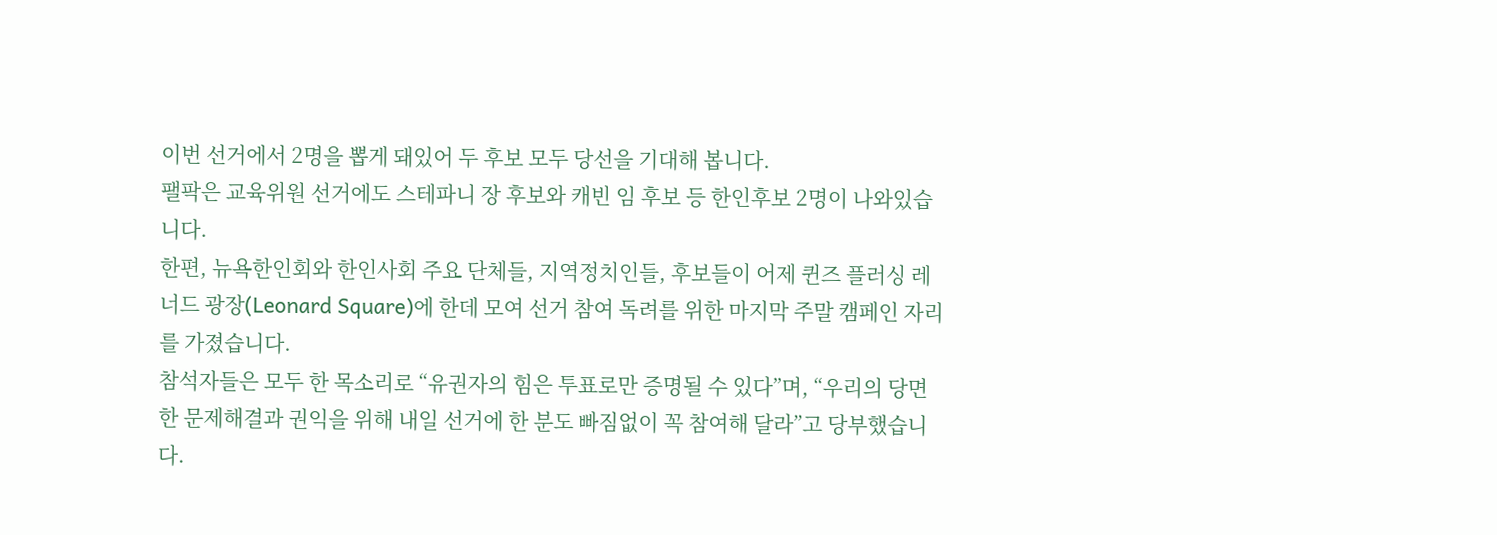이번 선거에서 2명을 뽑게 돼있어 두 후보 모두 당선을 기대해 봅니다.
팰팍은 교육위원 선거에도 스테파니 장 후보와 캐빈 임 후보 등 한인후보 2명이 나와있습니다.
한편, 뉴욕한인회와 한인사회 주요 단체들, 지역정치인들, 후보들이 어제 퀸즈 플러싱 레너드 광장(Leonard Square)에 한데 모여 선거 참여 독려를 위한 마지막 주말 캠페인 자리를 가졌습니다.
참석자들은 모두 한 목소리로 “유권자의 힘은 투표로만 증명될 수 있다”며, “우리의 당면한 문제해결과 권익을 위해 내일 선거에 한 분도 빠짐없이 꼭 참여해 달라”고 당부했습니다.